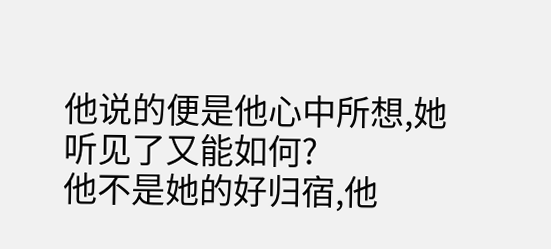他说的便是他心中所想,她听见了又能如何?
他不是她的好归宿,他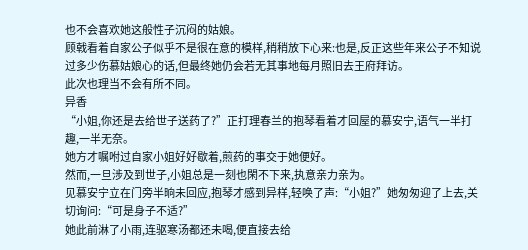也不会喜欢她这般性子沉闷的姑娘。
顾戟看着自家公子似乎不是很在意的模样,稍稍放下心来:也是,反正这些年来公子不知说过多少伤慕姑娘心的话,但最终她仍会若无其事地每月照旧去王府拜访。
此次也理当不会有所不同。
异香
“小姐,你还是去给世子送药了?”正打理春兰的抱琴看着才回屋的慕安宁,语气一半打趣,一半无奈。
她方才嘱咐过自家小姐好好歇着,煎药的事交于她便好。
然而,一旦涉及到世子,小姐总是一刻也閑不下来,执意亲力亲为。
见慕安宁立在门旁半晌未回应,抱琴才感到异样,轻唤了声:“小姐?”她匆匆迎了上去,关切询问:“可是身子不适?”
她此前淋了小雨,连驱寒汤都还未喝,便直接去给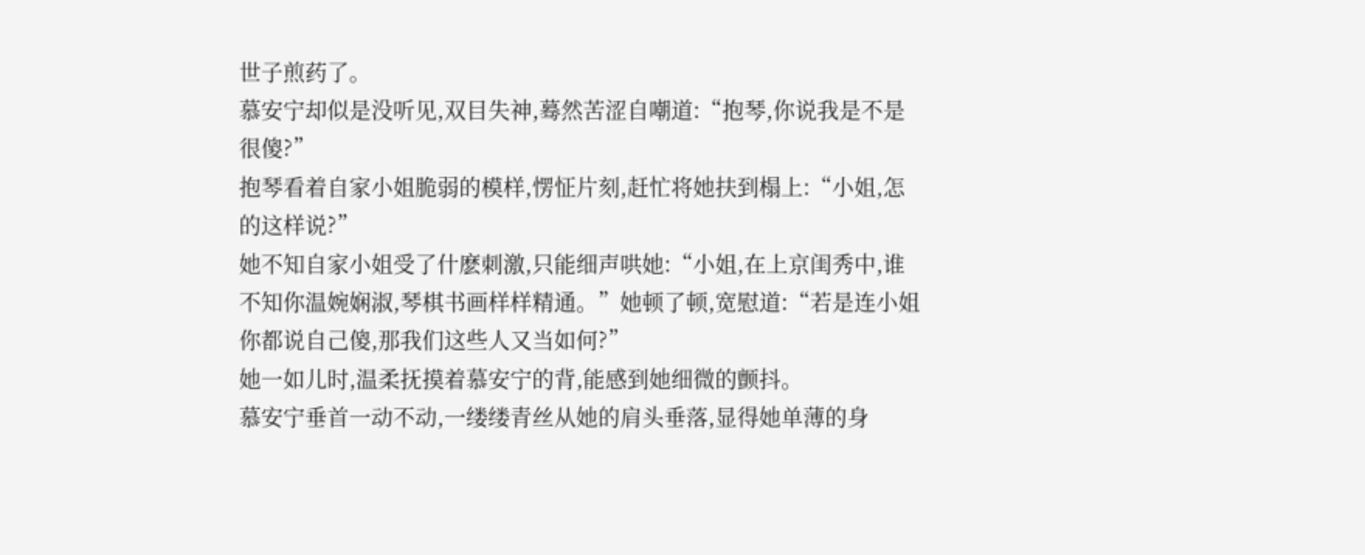世子煎药了。
慕安宁却似是没听见,双目失神,蓦然苦涩自嘲道:“抱琴,你说我是不是很傻?”
抱琴看着自家小姐脆弱的模样,愣怔片刻,赶忙将她扶到榻上:“小姐,怎的这样说?”
她不知自家小姐受了什麽刺激,只能细声哄她:“小姐,在上京闺秀中,谁不知你温婉娴淑,琴棋书画样样精通。”她顿了顿,宽慰道:“若是连小姐你都说自己傻,那我们这些人又当如何?”
她一如儿时,温柔抚摸着慕安宁的背,能感到她细微的颤抖。
慕安宁垂首一动不动,一缕缕青丝从她的肩头垂落,显得她单薄的身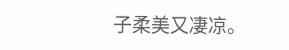子柔美又凄凉。